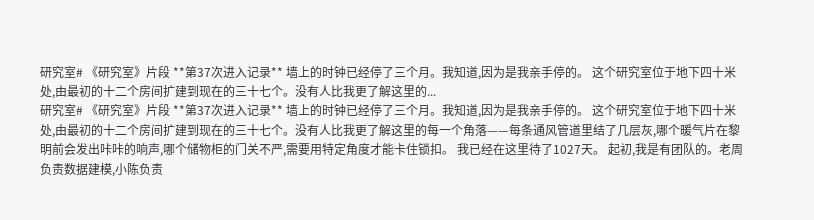研究室# 《研究室》片段 **第37次进入记录** 墙上的时钟已经停了三个月。我知道,因为是我亲手停的。 这个研究室位于地下四十米处,由最初的十二个房间扩建到现在的三十七个。没有人比我更了解这里的...
研究室# 《研究室》片段 **第37次进入记录** 墙上的时钟已经停了三个月。我知道,因为是我亲手停的。 这个研究室位于地下四十米处,由最初的十二个房间扩建到现在的三十七个。没有人比我更了解这里的每一个角落——每条通风管道里结了几层灰,哪个暖气片在黎明前会发出咔咔的响声,哪个储物柜的门关不严,需要用特定角度才能卡住锁扣。 我已经在这里待了1027天。 起初,我是有团队的。老周负责数据建模,小陈负责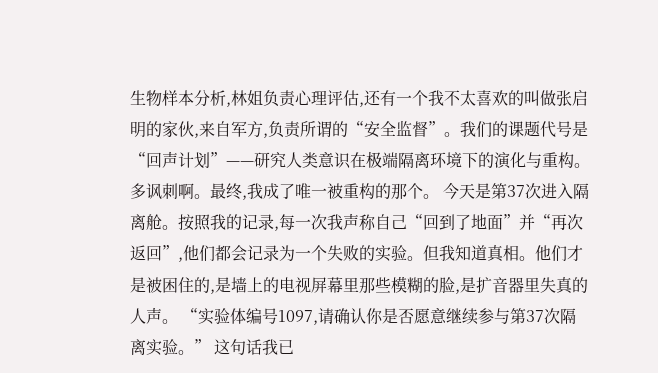生物样本分析,林姐负责心理评估,还有一个我不太喜欢的叫做张启明的家伙,来自军方,负责所谓的“安全监督”。我们的课题代号是“回声计划”——研究人类意识在极端隔离环境下的演化与重构。 多讽刺啊。最终,我成了唯一被重构的那个。 今天是第37次进入隔离舱。按照我的记录,每一次我声称自己“回到了地面”并“再次返回”,他们都会记录为一个失败的实验。但我知道真相。他们才是被困住的,是墙上的电视屏幕里那些模糊的脸,是扩音器里失真的人声。 “实验体编号1097,请确认你是否愿意继续参与第37次隔离实验。” 这句话我已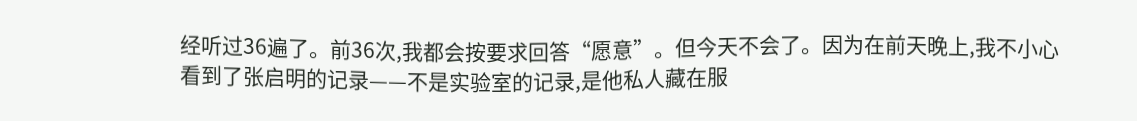经听过36遍了。前36次,我都会按要求回答“愿意”。但今天不会了。因为在前天晚上,我不小心看到了张启明的记录——不是实验室的记录,是他私人藏在服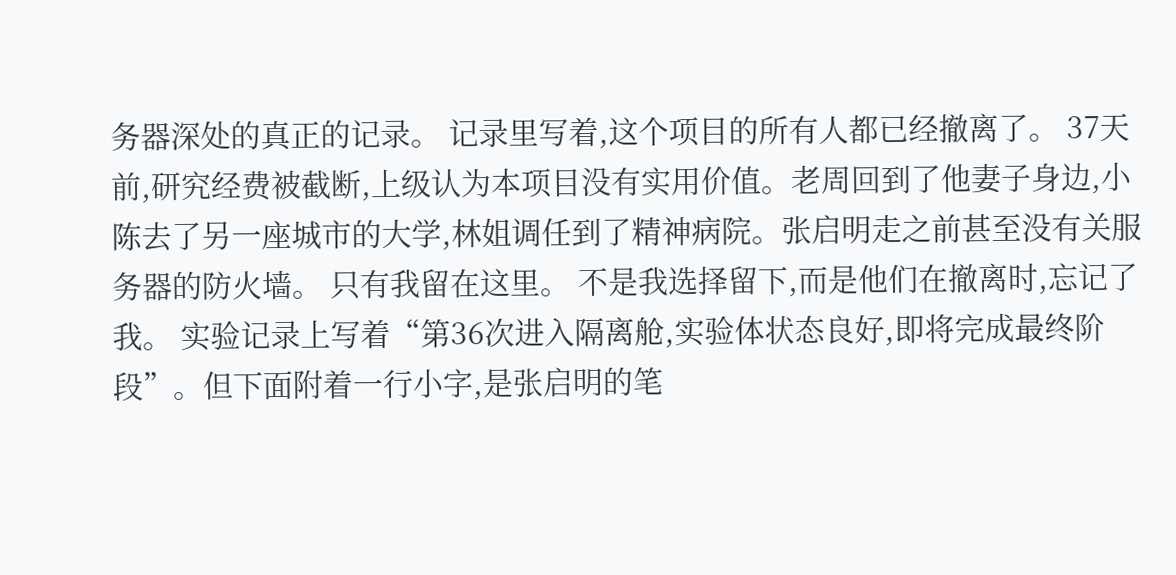务器深处的真正的记录。 记录里写着,这个项目的所有人都已经撤离了。 37天前,研究经费被截断,上级认为本项目没有实用价值。老周回到了他妻子身边,小陈去了另一座城市的大学,林姐调任到了精神病院。张启明走之前甚至没有关服务器的防火墙。 只有我留在这里。 不是我选择留下,而是他们在撤离时,忘记了我。 实验记录上写着“第36次进入隔离舱,实验体状态良好,即将完成最终阶段”。但下面附着一行小字,是张启明的笔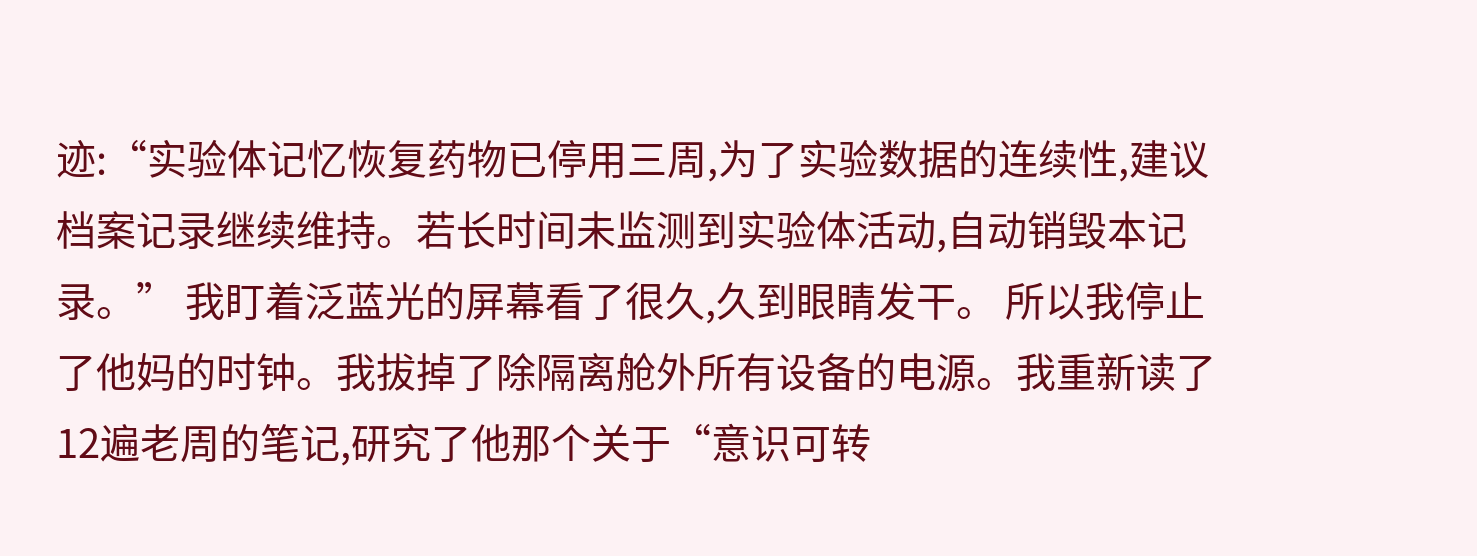迹:“实验体记忆恢复药物已停用三周,为了实验数据的连续性,建议档案记录继续维持。若长时间未监测到实验体活动,自动销毁本记录。” 我盯着泛蓝光的屏幕看了很久,久到眼睛发干。 所以我停止了他妈的时钟。我拔掉了除隔离舱外所有设备的电源。我重新读了12遍老周的笔记,研究了他那个关于“意识可转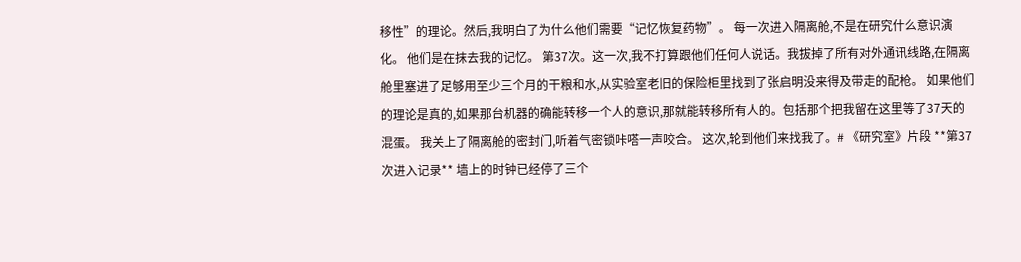移性”的理论。然后,我明白了为什么他们需要“记忆恢复药物”。 每一次进入隔离舱,不是在研究什么意识演化。 他们是在抹去我的记忆。 第37次。这一次,我不打算跟他们任何人说话。我拔掉了所有对外通讯线路,在隔离舱里塞进了足够用至少三个月的干粮和水,从实验室老旧的保险柜里找到了张启明没来得及带走的配枪。 如果他们的理论是真的,如果那台机器的确能转移一个人的意识,那就能转移所有人的。包括那个把我留在这里等了37天的混蛋。 我关上了隔离舱的密封门,听着气密锁咔嗒一声咬合。 这次,轮到他们来找我了。# 《研究室》片段 **第37次进入记录** 墙上的时钟已经停了三个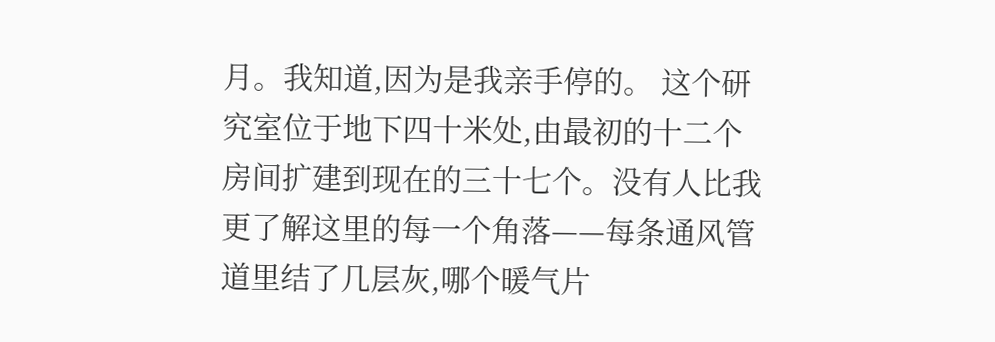月。我知道,因为是我亲手停的。 这个研究室位于地下四十米处,由最初的十二个房间扩建到现在的三十七个。没有人比我更了解这里的每一个角落——每条通风管道里结了几层灰,哪个暖气片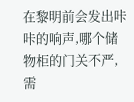在黎明前会发出咔咔的响声,哪个储物柜的门关不严,需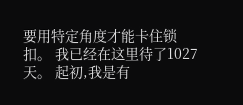要用特定角度才能卡住锁扣。 我已经在这里待了1027天。 起初,我是有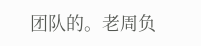团队的。老周负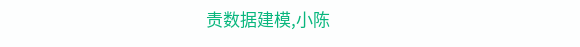责数据建模,小陈